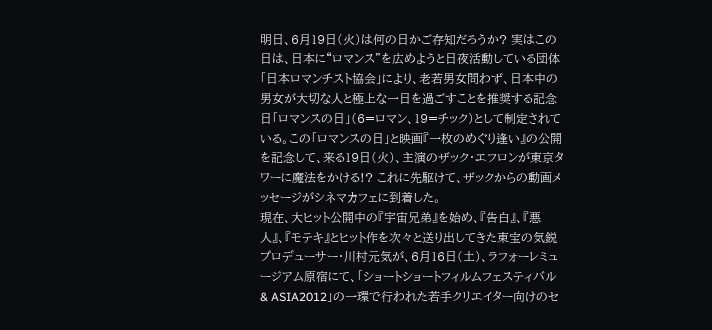明日、6月19日(火)は何の日かご存知だろうか? 実はこの日は、日本に“ロマンス”を広めようと日夜活動している団体「日本ロマンチスト協会」により、老若男女問わず、日本中の男女が大切な人と極上な一日を過ごすことを推奨する記念日「ロマンスの日」(6=ロマン、19=チック)として制定されている。この「ロマンスの日」と映画『一枚のめぐり逢い』の公開を記念して、来る19日(火)、主演のザック・エフロンが東京タワーに魔法をかける!? これに先駆けて、ザックからの動画メッセージがシネマカフェに到着した。
現在、大ヒット公開中の『宇宙兄弟』を始め、『告白』、『悪人』、『モテキ』とヒット作を次々と送り出してきた東宝の気鋭プロデューサー・川村元気が、6月16日(土)、ラフォーレミュージアム原宿にて、「ショートショートフィルムフェスティバル & ASIA2012」の一環で行われた若手クリエイター向けのセ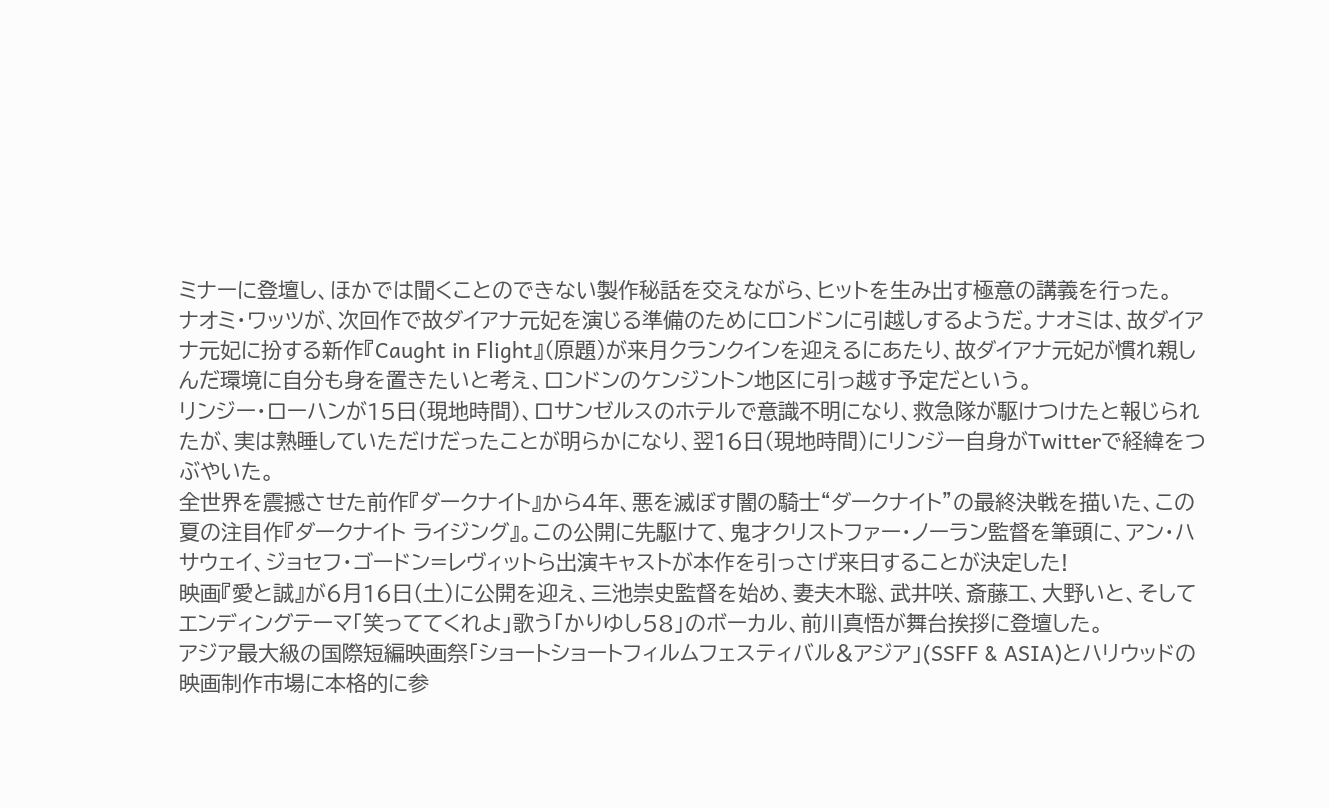ミナーに登壇し、ほかでは聞くことのできない製作秘話を交えながら、ヒットを生み出す極意の講義を行った。
ナオミ・ワッツが、次回作で故ダイアナ元妃を演じる準備のためにロンドンに引越しするようだ。ナオミは、故ダイアナ元妃に扮する新作『Caught in Flight』(原題)が来月クランクインを迎えるにあたり、故ダイアナ元妃が慣れ親しんだ環境に自分も身を置きたいと考え、ロンドンのケンジントン地区に引っ越す予定だという。
リンジー・ローハンが15日(現地時間)、ロサンゼルスのホテルで意識不明になり、救急隊が駆けつけたと報じられたが、実は熟睡していただけだったことが明らかになり、翌16日(現地時間)にリンジー自身がTwitterで経緯をつぶやいた。
全世界を震撼させた前作『ダークナイト』から4年、悪を滅ぼす闇の騎士“ダークナイト”の最終決戦を描いた、この夏の注目作『ダークナイト ライジング』。この公開に先駆けて、鬼才クリストファー・ノーラン監督を筆頭に、アン・ハサウェイ、ジョセフ・ゴードン=レヴィットら出演キャストが本作を引っさげ来日することが決定した!
映画『愛と誠』が6月16日(土)に公開を迎え、三池崇史監督を始め、妻夫木聡、武井咲、斎藤工、大野いと、そしてエンディングテーマ「笑っててくれよ」歌う「かりゆし58」のボーカル、前川真悟が舞台挨拶に登壇した。
アジア最大級の国際短編映画祭「ショートショートフィルムフェスティバル&アジア」(SSFF & ASIA)とハリウッドの映画制作市場に本格的に参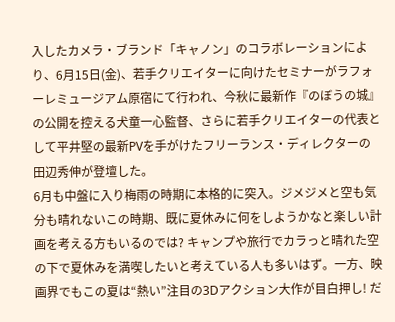入したカメラ・ブランド「キャノン」のコラボレーションにより、6月15日(金)、若手クリエイターに向けたセミナーがラフォーレミュージアム原宿にて行われ、今秋に最新作『のぼうの城』の公開を控える犬童一心監督、さらに若手クリエイターの代表として平井堅の最新PVを手がけたフリーランス・ディレクターの田辺秀伸が登壇した。
6月も中盤に入り梅雨の時期に本格的に突入。ジメジメと空も気分も晴れないこの時期、既に夏休みに何をしようかなと楽しい計画を考える方もいるのでは? キャンプや旅行でカラっと晴れた空の下で夏休みを満喫したいと考えている人も多いはず。一方、映画界でもこの夏は“熱い”注目の3Dアクション大作が目白押し! だ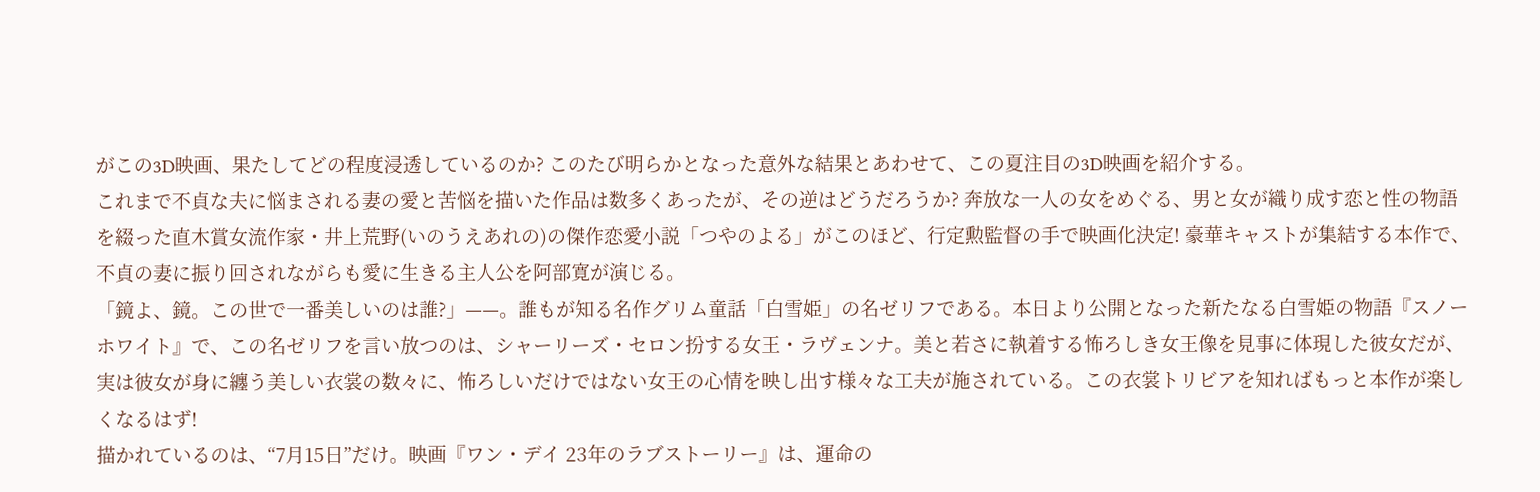がこの3D映画、果たしてどの程度浸透しているのか? このたび明らかとなった意外な結果とあわせて、この夏注目の3D映画を紹介する。
これまで不貞な夫に悩まされる妻の愛と苦悩を描いた作品は数多くあったが、その逆はどうだろうか? 奔放な一人の女をめぐる、男と女が織り成す恋と性の物語を綴った直木賞女流作家・井上荒野(いのうえあれの)の傑作恋愛小説「つやのよる」がこのほど、行定勲監督の手で映画化決定! 豪華キャストが集結する本作で、不貞の妻に振り回されながらも愛に生きる主人公を阿部寛が演じる。
「鏡よ、鏡。この世で一番美しいのは誰?」——。誰もが知る名作グリム童話「白雪姫」の名ゼリフである。本日より公開となった新たなる白雪姫の物語『スノーホワイト』で、この名ゼリフを言い放つのは、シャーリーズ・セロン扮する女王・ラヴェンナ。美と若さに執着する怖ろしき女王像を見事に体現した彼女だが、実は彼女が身に纏う美しい衣裳の数々に、怖ろしいだけではない女王の心情を映し出す様々な工夫が施されている。この衣裳トリビアを知ればもっと本作が楽しくなるはず!
描かれているのは、“7月15日”だけ。映画『ワン・デイ 23年のラブストーリー』は、運命の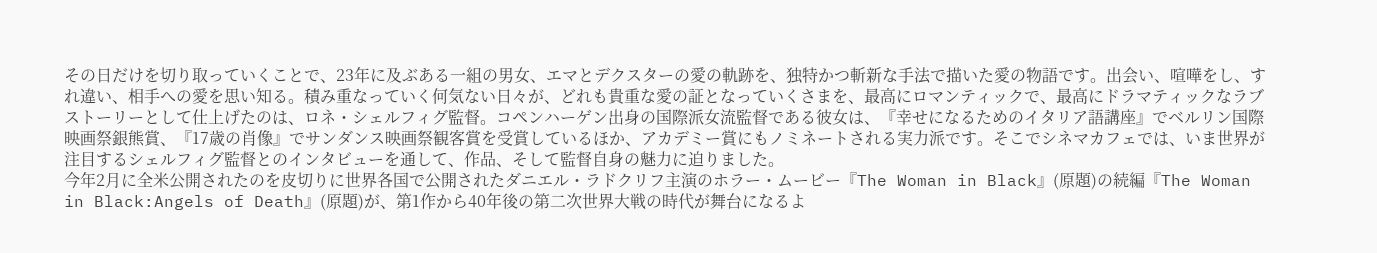その日だけを切り取っていくことで、23年に及ぶある一組の男女、エマとデクスターの愛の軌跡を、独特かつ斬新な手法で描いた愛の物語です。出会い、喧嘩をし、すれ違い、相手への愛を思い知る。積み重なっていく何気ない日々が、どれも貴重な愛の証となっていくさまを、最高にロマンティックで、最高にドラマティックなラブストーリーとして仕上げたのは、ロネ・シェルフィグ監督。コペンハーゲン出身の国際派女流監督である彼女は、『幸せになるためのイタリア語講座』でベルリン国際映画祭銀熊賞、『17歳の肖像』でサンダンス映画祭観客賞を受賞しているほか、アカデミー賞にもノミネートされる実力派です。そこでシネマカフェでは、いま世界が注目するシェルフィグ監督とのインタビューを通して、作品、そして監督自身の魅力に迫りました。
今年2月に全米公開されたのを皮切りに世界各国で公開されたダニエル・ラドクリフ主演のホラー・ムービー『The Woman in Black』(原題)の続編『The Woman in Black:Angels of Death』(原題)が、第1作から40年後の第二次世界大戦の時代が舞台になるよ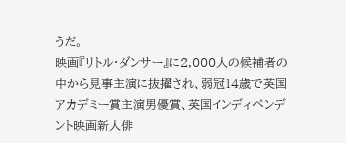うだ。
映画『リトル・ダンサー』に2,000人の候補者の中から見事主演に抜擢され、弱冠14歳で英国アカデミー賞主演男優賞、英国インディペンデント映画新人俳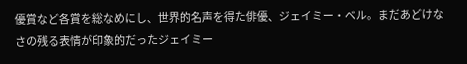優賞など各賞を総なめにし、世界的名声を得た俳優、ジェイミー・ベル。まだあどけなさの残る表情が印象的だったジェイミー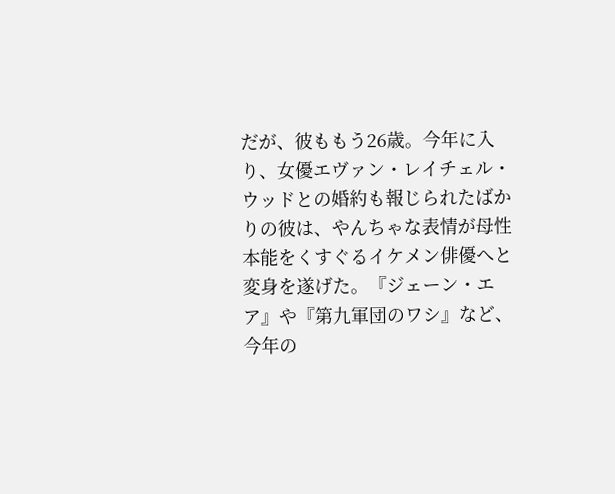だが、彼ももう26歳。今年に入り、女優エヴァン・レイチェル・ウッドとの婚約も報じられたばかりの彼は、やんちゃな表情が母性本能をくすぐるイケメン俳優へと変身を遂げた。『ジェーン・エア』や『第九軍団のワシ』など、今年の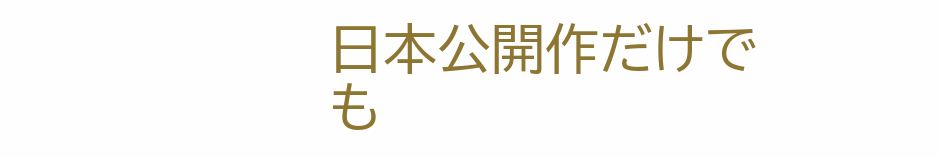日本公開作だけでも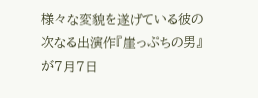様々な変貌を遂げている彼の次なる出演作『崖っぷちの男』が7月7日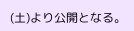(土)より公開となる。